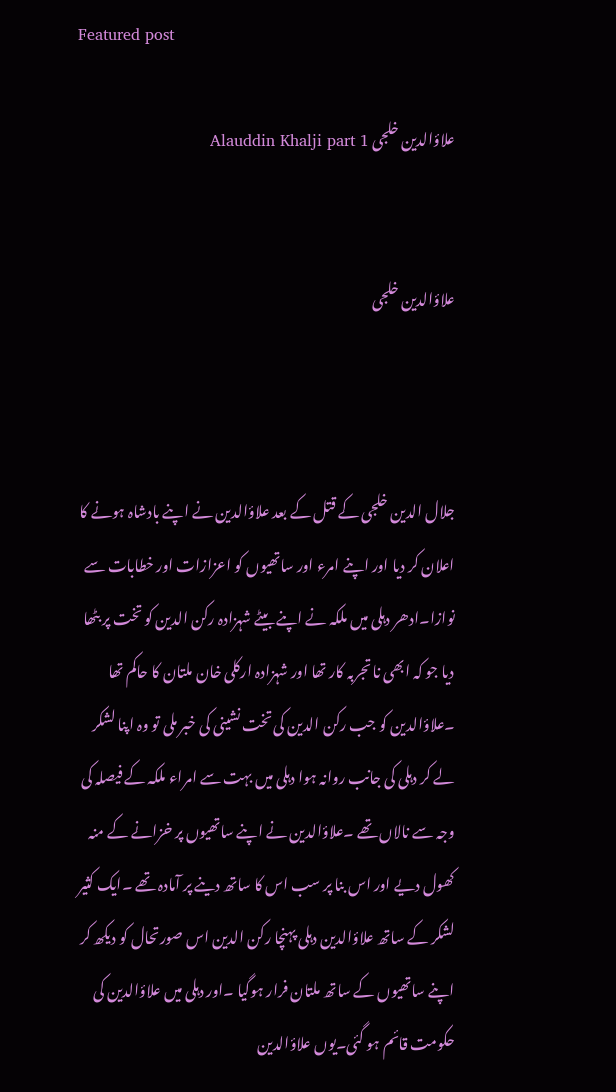Featured post

علاؤالدین خلجی Alauddin Khalji part 1


علاؤالدین خلجی



جلال الدین خلجی کے قتل کے بعد علاؤالدین نے اپنے بادشاہ ہونے کا اعلان کر دیا اور اپنے امرء اور ساتھیوں کو اعزازات اور خطابات سے نوازا۔ادھر دہلی میں ملکہ نے اپنے بیٹے شہزادہ رکن الدین کو تخت پر بٹھا دیا جو کہ ابھی نا تجربہ کار تھا اور شہزادہ ارکلی خان ملتان کا حاکم تھا ۔علاؤالدین کو جب رکن الدین کی تخت نشینی کی خبر ملی تو وہ اپنا لشکر لے کر دہلی کی جانب روانہ ہوا دہلی میں بہت سے امراء ملکہ کے فیصلہ کی وجہ سے نالاں تھے ۔علاؤالدین نے اپنے ساتھیوں پر خزانے کے منہ کھول دیے اور اس بنا پر سب اس کا ساتھ دینے پر آمادہ تھے ۔ایک کثیر لشکر کے ساتھ علاؤالدین دہلی پہنچا رکن الدین اس صورتحال کو دیکھ کر اپنے ساتھیوں کے ساتھ ملتان فرار ہوگیا ۔اور دہلی میں علاؤالدین کی حکومت قائم ہو گئی۔یوں علاؤالدین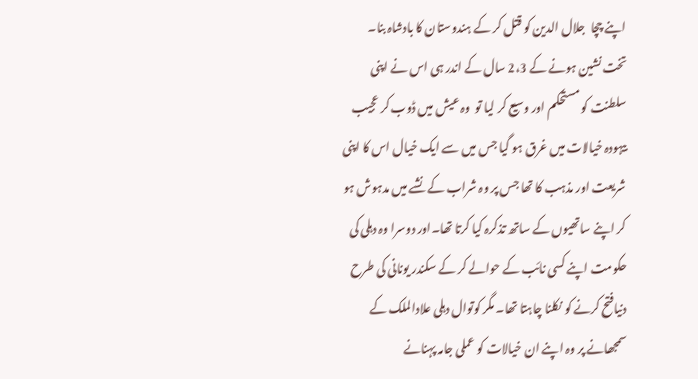اپنے چچا  جلال الدین کو قتل کر کے ہندوستان کا بادشاہ بنا۔
تخت نشین ہونے کے 2،3 سال کے اندر ہی اس نے اپنی سلطنت کو مستحکم اور وسیع کر لیا تو  وہ عیش میں ڈوب کر عجیب بیہودہ خیالات میں غرق ہو گیا جس میں سے ایک خیال اس کا اپنی شریعت اور مذہب کا تھا جس پر وہ شراب کے نشے میں مدہوش ہو کر اپنے ساتھیوں کے ساتھ تذکرہ کیا کرتا تھا۔اور دوسرا وہ دہلی کی حکومت اپنے کسی نائب کے حوالے کر کے سکندر یونانی کی طرح دنیافتح کرنے کو نکلنا چاہتا تھا۔ مگر کوتوال دہلی علادالملک کے سمجھانے پر وہ اپنے ان خیالات کو عملی جامہ پہنانے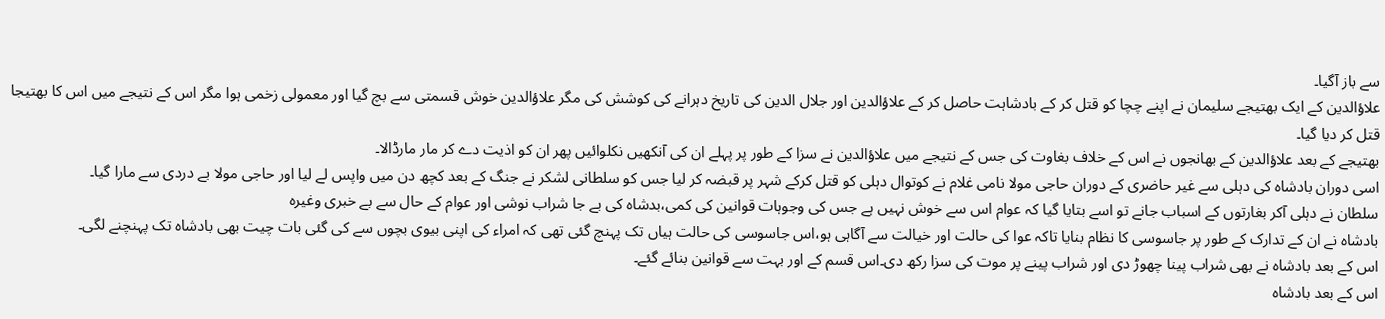سے باز آگیا۔
علاؤالدین کے ایک بھتیجے سلیمان نے اپنے چچا کو قتل کر کے بادشاہت حاصل کر کے علاؤالدین اور جلال الدین کی تاریخ دہرانے کی کوشش کی مگر علاؤالدین خوش قسمتی سے بچ گیا اور معمولی زخمی ہوا مگر اس کے نتیجے میں اس کا بھتیجا قتل کر دیا گیا۔
بھتیجے کے بعد علاؤالدین کے بھانجوں نے اس کے خلاف بغاوت کی جس کے نتیجے میں علاؤالدین نے سزا کے طور پر پہلے ان کی آنکھیں نکلوائیں پھر ان کو اذیت دے کر مار مارڈالا۔
اسی دوران بادشاہ کی دہلی سے غیر حاضری کے دوران حاجی مولا نامی غلام نے کوتوال دہلی کو قتل کرکے شہر پر قبضہ کر لیا جس کو سلطانی لشکر نے جنگ کے بعد کچھ دن میں واپس لے لیا اور حاجی مولا بے دردی سے مارا گیا۔
سلطان نے دہلی آکر بغارتوں کے اسباب جانے تو اسے بتایا گیا کہ عوام اس سے خوش نہیں ہے جس کی وجوہات قوانین کی کمی،بدشاہ کی بے جا شراب نوشی اور عوام کے حال سے بے خبری وغیرہ
بادشاہ نے ان کے تدارک کے طور پر جاسوسی کا نظام بنایا تاکہ عوا کی حالت اور خیالت سے آگاہی ہو،اس جاسوسی کی حالت ہیاں تک پہنچ گئی تھی کہ امراء کی اپنی بیوی بچوں سے کی گئی بات چیت بھی بادشاہ تک پہنچنے لگی۔
اس کے بعد بادشاہ نے بھی شراب پینا چھوڑ دی اور شراب پینے پر موت کی سزا رکھ دی۔اس قسم کے اور بہت سے قوانین بنائے گئے۔
اس کے بعد بادشاہ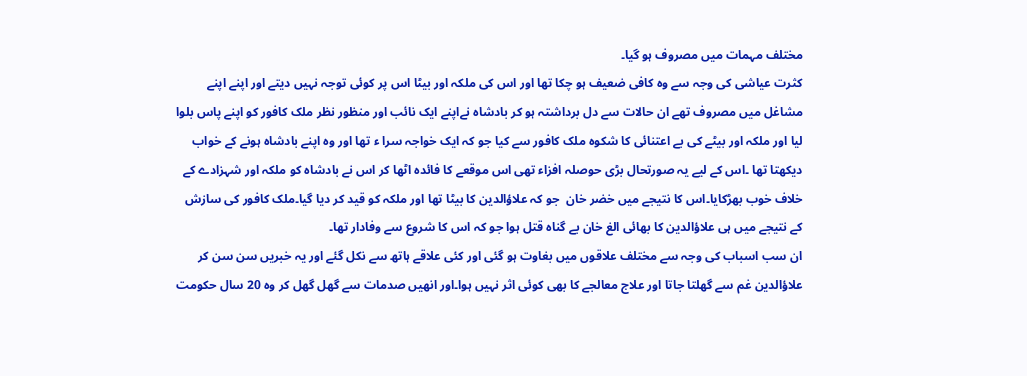مختلف مہمات میں مصروف ہو گیا۔
کثرت عیاشی کی وجہ سے وہ کافی ضعیف ہو چکا تھا اور اس کی ملکہ اور بیٹا اس پر کوئی توجہ نہیں دیتے اور اپنے اپنے مشاغل میں مصروف تھے ان حالات سے دل برداشتہ ہو کر بادشاہ نےاپنے ایک نائب اور منظور نظر ملک کافور کو اپنے پاس بلوا لیا اور ملکہ اور بیٹے کی بے اعتنائی کا شکوہ ملک کافور سے کیا جو کہ ایک خواجہ سرا ء تھا اور وہ اپنے بادشاہ ہونے کے خواب دیکھتا تھا ۔اس کے لیے یہ صورتحال بڑی حوصلہ افزاء تھی اس موقعے کا فائدہ اٹھا کر اس نے بادشاہ کو ملکہ اور شہزادے کے خلاف خوب بھڑکایا۔اس کا نتیجے میں خضر خان  جو کہ علاؤالدین کا بیٹا تھا اور ملکہ کو قید کر دیا گیا۔ملک کافور کی سازش کے نتیجے میں ہی علاؤالدین کا بھائی الغ خان بے گناہ قتل ہوا جو کہ اس کا شروع سے وفادار تھا۔
ان سب اسباب کی وجہ سے مختلف علاقوں میں بغاوت ہو گئی اور کئی علاقے ہاتھ سے نکل گئے اور یہ خبریں سن سن کر علاؤالدین غم سے گھلتا جاتا اور علاج معالجے کا بھی کوئی اثر نہیں ہوا۔اور انھیں صدمات سے گھل گھل کر وہ 20 سال حکومت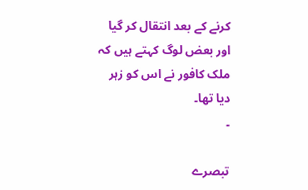کرنے کے بعد انتقال کر گیا اور بعض لوگ کہتے ہیں کہ ملک کافور نے اس کو زہر دیا تھا۔
۔

تبصرے